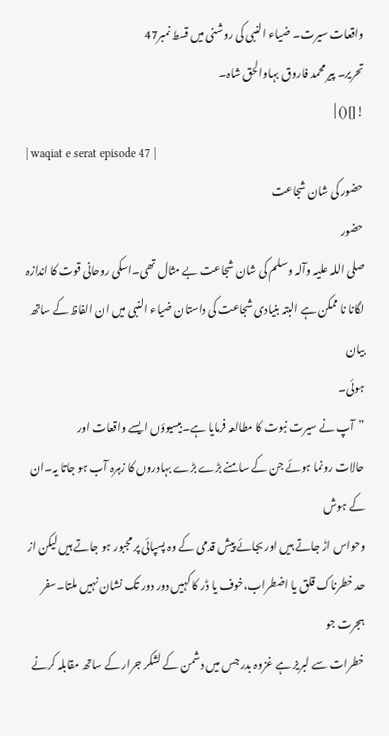واقعات سیرت۔ ضیاء النبی کی روشنی میں قسط نمبر47
تحریر۔ پیر محمد فاروق بہاوالحق شاہ۔
![]() |
| waqiat e serat episode 47 |
حضور کی شان شجاعت
حضور
صلی اللہ علیہ وآلہ وسلم کی شان شجاعت بے مثال تھی۔اسکی روحانی قوت کا اندازہ
لگانا نا ممکن ہے البتہ بنیادی شجاعت کی داستان ضیاء النبی میں ان الفاظ کے ساتھ بیان
ہوئی۔
”آپ نے سیرت نبوت کا مطالعہ فرمایا ہے۔بیسیوؤں ایسے واقعات اور
حالات رونما ہوئے جن کے سامنے بڑے بڑے بہادروں کا زہرہ آب ہو جاتا یہ۔ان کے ہوش
وحواس اڑ جاتے ہیں اور بجائے پیش قدمی کے وہ پسپائی پر مجبور ہو جاتے ہیں لیکن از
حد خطرناک قلق یا اضطراب،خوف یا ڈر کا کہیں دور دور تک نشان نہیں ملتا۔سفر ہجرت جو
خطرات سے لبریز ہے غزوہ بدر جس میں دشمن کے لشکر جرار کے ساتھ مقابلہ کرنے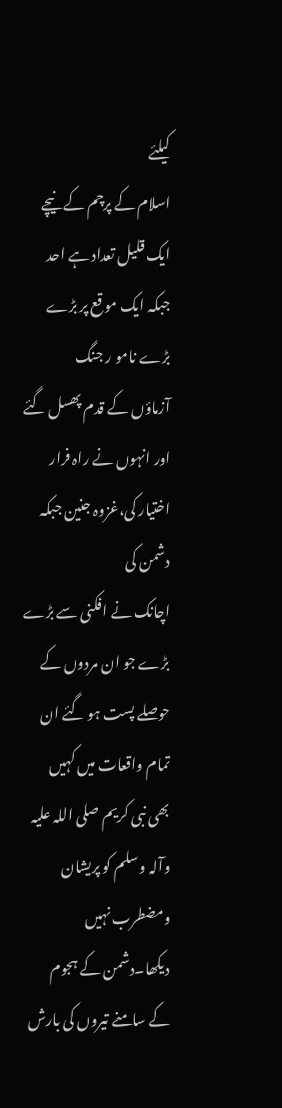کیلئے
اسلام کے پرچم کے نیچے ایک قلیل تعداد ہے احد جبکہ ایک موقع پر بڑے بڑے نامو ر جنگ
آزماؤں کے قدم پھسل گئے اور انہوں نے راہ فرار اختیار کی،غزوہ جنین جبکہ دشمن کی
اچانک نے افکنی سے بڑے بڑے جو ان مردوں کے حوصلے پست ہو گئے ان تمام واقعات میں کہیں
بھی نبی کریم صلی اللہ علیہ وآلہ وسلم کو پریشان ومضطرب نہیں دیکھا۔دشمن کے ہجوم
کے سامنے تیروں کی بارش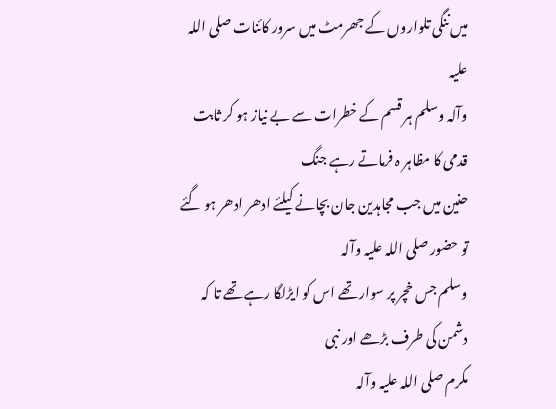میں ننگی تلواروں کے جھرمٹ میں سرور کائنات صلی اللہ علیہ
وآلہ وسلم ہر قسم کے خطرات سے بے نیاز ہو کر ثابت قدمی کا مظاہر ہ فرماتے رہے جنگ
حنین میں جب مجاہدین جان بچانے کیلئے ادھر ادھر ہو گئے تو حضور صلی اللہ علیہ وآلہ
وسلم جس خچر پر سوار تھے اس کو ایڑلگا رہے تھے تا کہ دشمن کی طرف بڑھے اور نبی
مکرم صلی اللہ علیہ وآلہ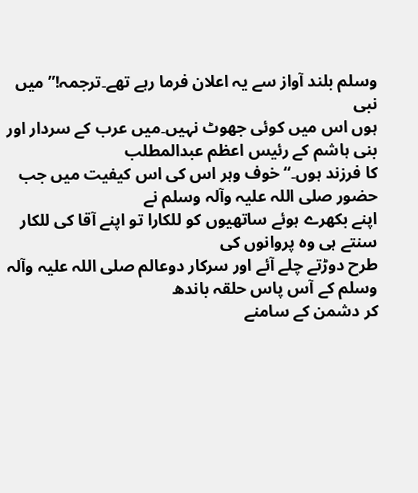وسلم بلند آواز سے یہ اعلان فرما رہے تھے۔ترجمہ!”میں نبی
ہوں اس میں کوئی جھوٹ نہیں۔میں عرب کے سردار اور بنی ہاشم کے رئیس اعظم عبدالمطلب
کا فرزند ہوں۔“ خوف وہر اس کی اس کیفیت میں جب حضور صلی اللہ علیہ وآلہ وسلم نے
اپنے بکھرے ہوئے ساتھیوں کو للکارا تو اپنے آقا کی للکار سنتے ہی وہ پروانوں کی
طرح دوڑتے چلے آئے اور سرکار دوعالم صلی اللہ علیہ وآلہ وسلم کے آس پاس حلقہ باندھ
کر دشمن کے سامنے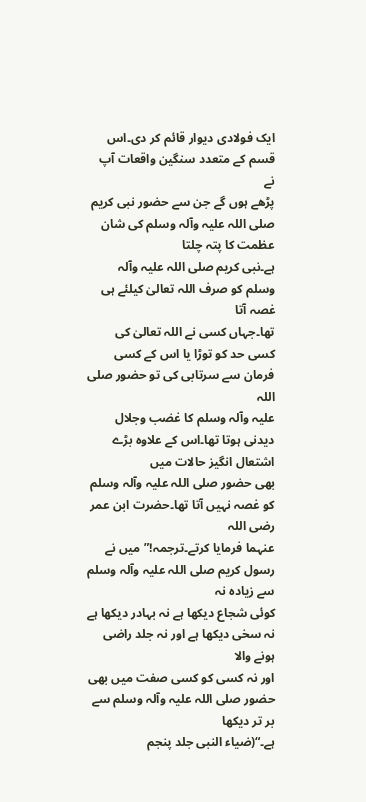ایک فولادی دیوار قائم کر دی۔اس قسم کے متعدد سنگین واقعات آپ نے
پڑھے ہوں گے جن سے حضور نبی کریم صلی اللہ علیہ وآلہ وسلم کی شان عظمت کا پتہ چلتا
ہے۔نبی کریم صلی اللہ علیہ وآلہ وسلم کو صرف اللہ تعالیٰ کیلئے ہی غصہ آتا
تھا۔جہاں کسی نے اللہ تعالیٰ کی کسی حد کو توڑا یا اس کے کسی فرمان سے سرتابی کی تو حضور صلی اللہ
علیہ وآلہ وسلم کا غضب وجلال دیدنی ہوتا تھا۔اس کے علاوہ بڑے اشتعال انگیز حالات میں
بھی حضور صلی اللہ علیہ وآلہ وسلم کو غصہ نہیں آتا تھا۔حضرت ابن عمر رضی اللہ
عنہما فرمایا کرتے۔ترجمہ!”میں نے رسول کریم صلی اللہ علیہ وآلہ وسلم سے زیادہ نہ
کوئی شجاع دیکھا ہے نہ بہادر دیکھا ہے نہ سخی دیکھا ہے اور نہ جلد راضی ہونے والا
اور نہ کسی کو کسی صفت میں بھی حضور صلی اللہ علیہ وآلہ وسلم سے بر تر دیکھا
ہے۔“(ضیاء النبی جلد پنجم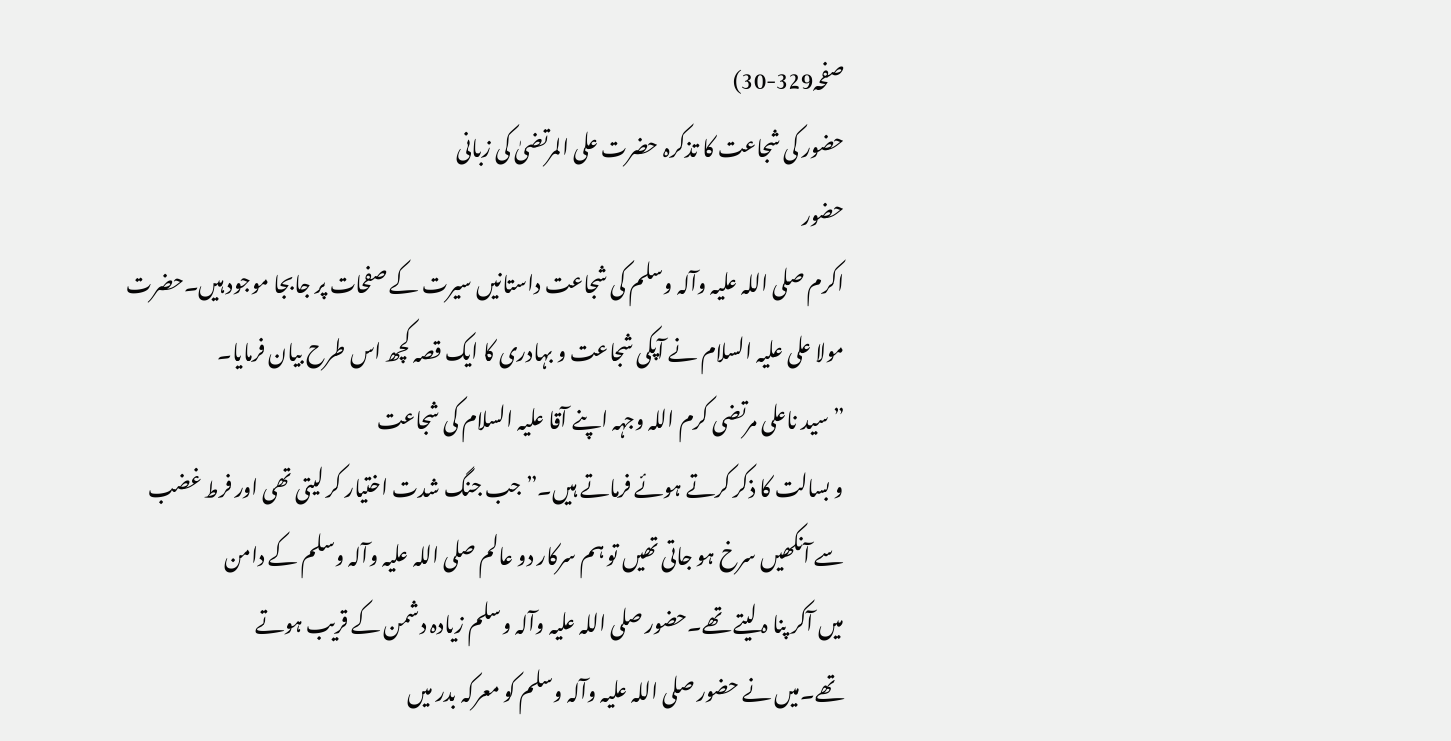صفحہ329-30)
حضور کی شجاعت کا تذکرہ حضرت علی المرتضیٰ کی زبانی
حضور
اکرم صلی اللہ علیہ وآلہ وسلم کی شجاعت داستانیں سیرت کے صفحات پر جابجا موجود ہیں۔حضرت
مولا علی علیہ السلام نے آپکی شجاعت و بہادری کا ایک قصہ کچھ اس طرح بیان فرمایا۔
”سید ناعلی مرتضی کرم اللہ وجہہ اپنے آقا علیہ السلام کی شجاعت
و بسالت کا ذکر کرتے ہوئے فرماتے ہیں۔”جب جنگ شدت اختیار کر لیتی تھی اور فرط غضب
سے آنکھیں سرخ ہو جاتی تھیں تو ہم سرکار دو عالم صلی اللہ علیہ وآلہ وسلم کے دامن
میں آکر پنا ہ لیتے تھے۔حضور صلی اللہ علیہ وآلہ وسلم زیادہ دشمن کے قریب ہوتے
تھے۔میں نے حضور صلی اللہ علیہ وآلہ وسلم کو معرکہ بدر میں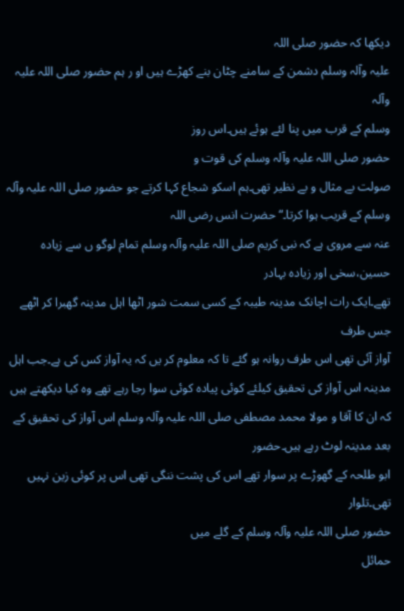دیکھا کہ حضور صلی اللہ
علیہ وآلہ وسلم دشمن کے سامنے چٹان بنے کھڑے ہیں او ر ہم حضور صلی اللہ علیہ وآلہ
وسلم کے قرب میں پنا لئے ہوئے ہیں۔اس روز
حضور صلی اللہ علیہ وآلہ وسلم کی قوت و
صولت بے مثال و بے نظیر تھی۔ہم اسکو شجاع کہا کرتے جو حضور صلی اللہ علیہ وآلہ
وسلم کے قریب ہوا کرتا۔“حضرت انس رضی اللہ
عنہ سے مروی ہے کہ نبی کریم صلی اللہ علیہ وآلہ وسلم تمام لوگو ں سے زیادہ حسین،سخی اور زیادہ بہادر
تھے۔ایک رات اچانک مدینہ طیبہ کے کسی سمت شور اٹھا اہل مدینہ گھبرا کر اٹھے جس طرف
آواز آئی تھی اس طرف روانہ ہو گئے تا کہ معلوم کر یں کہ یہ آواز کس کی ہے۔جب اہل
مدینہ اس آواز کی تحقیق کیلئے کوئی پیادہ کوئی سوا رجا رہے تھے وہ کیا دیکھتے ہیں
کہ ان کا آقا و مولا محمد مصطفی صلی اللہ علیہ وآلہ وسلم اس آواز کی تحقیق کے بعد مدینہ لوٹ رہے ہیں۔حضور
ابو طلحہ کے گھوڑے پر سوار تھے اس کی پشت ننگی تھی اس پر کوئی زین نہیں تھی۔تلوار
حضور صلی اللہ علیہ وآلہ وسلم کے گلے میں
حمائل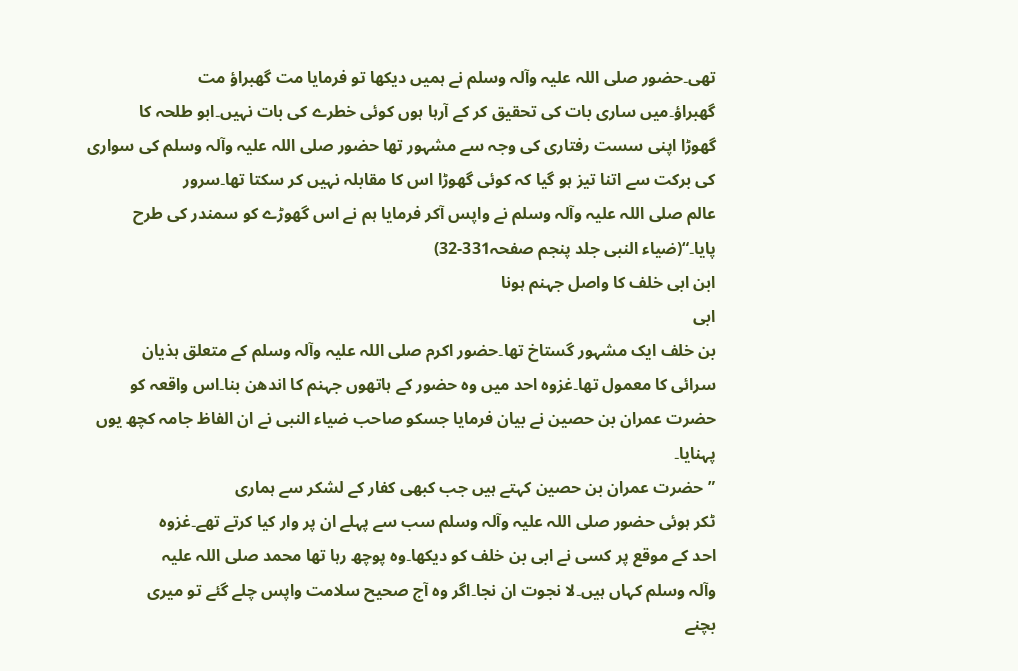تھی۔حضور صلی اللہ علیہ وآلہ وسلم نے ہمیں دیکھا تو فرمایا مت گھبراؤ مت
گھبراؤ۔میں ساری بات کی تحقیق کر کے آرہا ہوں کوئی خطرے کی بات نہیں۔ابو طلحہ کا
گھوڑا اپنی سست رفتاری کی وجہ سے مشہور تھا حضور صلی اللہ علیہ وآلہ وسلم کی سواری
کی برکت سے اتنا تیز ہو گیا کہ کوئی گھوڑا اس کا مقابلہ نہیں کر سکتا تھا۔سرور
عالم صلی اللہ علیہ وآلہ وسلم نے واپس آکر فرمایا ہم نے اس گھوڑے کو سمندر کی طرح
پایا۔“(ضیاء النبی جلد پنجم صفحہ331-32)
ابن ابی خلف کا واصل جہنم ہونا
ابی
بن خلف ایک مشہور گستاخ تھا۔حضور اکرم صلی اللہ علیہ وآلہ وسلم کے متعلق ہذیان
سرائی کا معمول تھا۔غزوہ احد میں وہ حضور کے ہاتھوں جہنم کا اندھن بنا۔اس واقعہ کو
حضرت عمران بن حصین نے بیان فرمایا جسکو صاحب ضیاء النبی نے ان الفاظ جامہ کچھ یوں
پہنایا۔
”حضرت عمران بن حصین کہتے ہیں جب کبھی کفار کے لشکر سے ہماری
ٹکر ہوئی حضور صلی اللہ علیہ وآلہ وسلم سب سے پہلے ان پر وار کیا کرتے تھے۔غزوہ
احد کے موقع پر کسی نے ابی بن خلف کو دیکھا۔وہ پوچھ رہا تھا محمد صلی اللہ علیہ
وآلہ وسلم کہاں ہیں۔لا نجوت ان نجا۔اگر وہ آج صحیح سلامت واپس چلے گئے تو میری
بچنے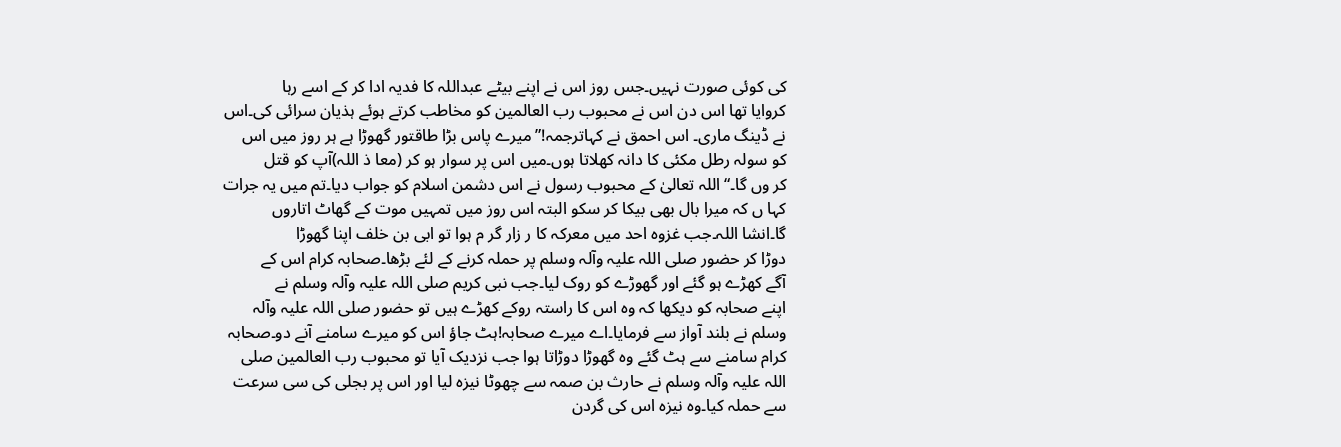کی کوئی صورت نہیں۔جس روز اس نے اپنے بیٹے عبداللہ کا فدیہ ادا کر کے اسے رہا
کروایا تھا اس دن اس نے محبوب رب العالمین کو مخاطب کرتے ہوئے ہذیان سرائی کی۔اس
نے ڈینگ ماری۔ اس احمق نے کہاترجمہ!”میرے پاس بڑا طاقتور گھوڑا ہے ہر روز میں اس
کو سولہ رطل مکئی کا دانہ کھلاتا ہوں۔میں اس پر سوار ہو کر (معا ذ اللہ)آپ کو قتل
کر وں گا۔“اللہ تعالیٰ کے محبوب رسول نے اس دشمن اسلام کو جواب دیا۔تم میں یہ جرات
کہا ں کہ میرا بال بھی بیکا کر سکو البتہ اس روز میں تمہیں موت کے گھاٹ اتاروں
گا۔انشا اللہ۔جب غزوہ احد میں معرکہ کا ر زار گر م ہوا تو ابی بن خلف اپنا گھوڑا
دوڑا کر حضور صلی اللہ علیہ وآلہ وسلم پر حملہ کرنے کے لئے بڑھا۔صحابہ کرام اس کے
آگے کھڑے ہو گئے اور گھوڑے کو روک لیا۔جب نبی کریم صلی اللہ علیہ وآلہ وسلم نے
اپنے صحابہ کو دیکھا کہ وہ اس کا راستہ روکے کھڑے ہیں تو حضور صلی اللہ علیہ وآلہ
وسلم نے بلند آواز سے فرمایا۔اے میرے صحابہ!ہٹ جاؤ اس کو میرے سامنے آنے دو۔صحابہ
کرام سامنے سے ہٹ گئے وہ گھوڑا دوڑاتا ہوا جب نزدیک آیا تو محبوب رب العالمین صلی
اللہ علیہ وآلہ وسلم نے حارث بن صمہ سے چھوٹا نیزہ لیا اور اس پر بجلی کی سی سرعت
سے حملہ کیا۔وہ نیزہ اس کی گردن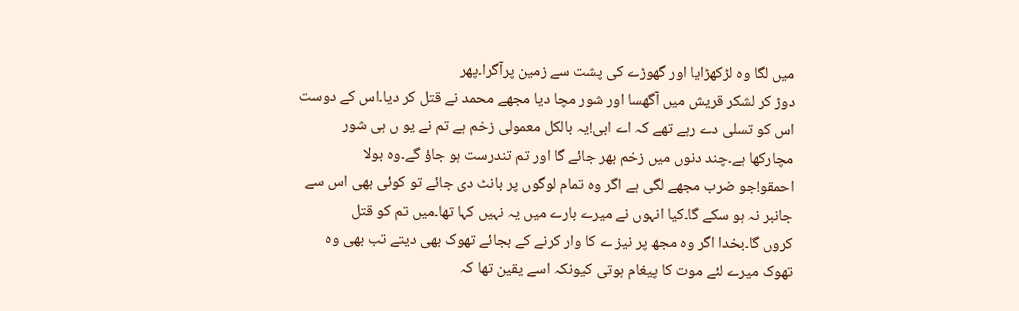میں لگا وہ لڑکھڑایا اور گھوڑے کی پشت سے زمین پرآگرا۔پھر
دوڑ کر لشکر قریش میں آگھسا اور شور مچا دیا مجھے محمد نے قتل کر دیا۔اس کے دوست
اس کو تسلی دے رہے تھے کہ اے ابی!یہ بالکل معمولی زخم ہے تم نے یو ں ہی شور
مچارکھا ہے۔چند دنوں میں زخم بھر جائے گا اور تم تندرست ہو جاؤ گے۔وہ بولا
احمقو!جو ضرب مجھے لگی ہے اگر وہ تمام لوگوں پر بانٹ دی جائے تو کوئی بھی اس سے
جانبر نہ ہو سکے گا۔کیا انہوں نے میرے بارے میں یہ نہیں کہا تھا۔میں تم کو قتل
کروں گا۔بخدا اگر وہ مجھ پر نیز ے کا وار کرنے کے بجائے تھوک بھی دیتے تب بھی وہ
تھوک میرے لئے موت کا پیغام ہوتی کیونکہ اسے یقین تھا کہ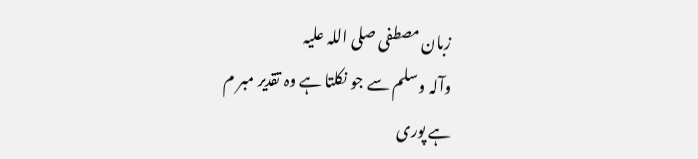زبان مصطفی صلی اللہ علیہ
وآلہ وسلم سے جو نکلتا ہے وہ تقدیر مبر م
ہے پوری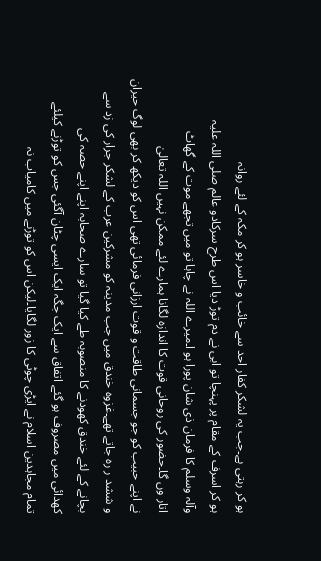ہو کر رہتی ہے۔جب یہ لشکر کفار احد سے خائب و خاسر ہو کر مکہ کے لئے روانہ
ہو کر اسرف کے مقام پر پہنچا تو ابی نے دم توڑ دیا اس طرح سرکادو عالم صلی اللہ علیہ
وآلہ وسلم کا فرمان ذی شان پورا ہو ا۔میرے اللہ نے چاہا تو میں تجھے موت کے گھاٹ
اتار وں گا۔حضور کی روحانی قوت کا اندازہ لگانا ہمارے لئے ممکن نہیں اللہ تعالیٰ
نے اپنے حبیب کو جو جسمانی طاقت و قوت ارزانی فرمائی تھی اس کو دیکھ کر بھی لوگ حیران
و ششد ر رہ جاتے تھے۔غزوہ خندق میں جب مدینہ کو مشرکین عرب کے لشکر جرار کی زد سے
بچانے کے لئے خندق کھودنے کا منصوبہ طے کیا گیا تو سارے صحابہ اپنے اپنے حصہ کی
کھدائی میں مصروف ہو گئے اتفاق سے ایک جگہ ایک ایسی چٹان آگئی جس کو توڑنے کیلئے
تمام مجاہدین اسلام نے ایڑی چوٹی کا زور لگایا۔لیکن اس کو توڑنے میں کامیاب نہ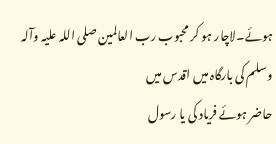ہوئے۔لاچار ہو کر محبوب رب العالمین صلی اللہ علیہ وآلہ وسلم کی بارگاہ میں اقدس میں
حاضر ہوئے فریاد کی یا رسول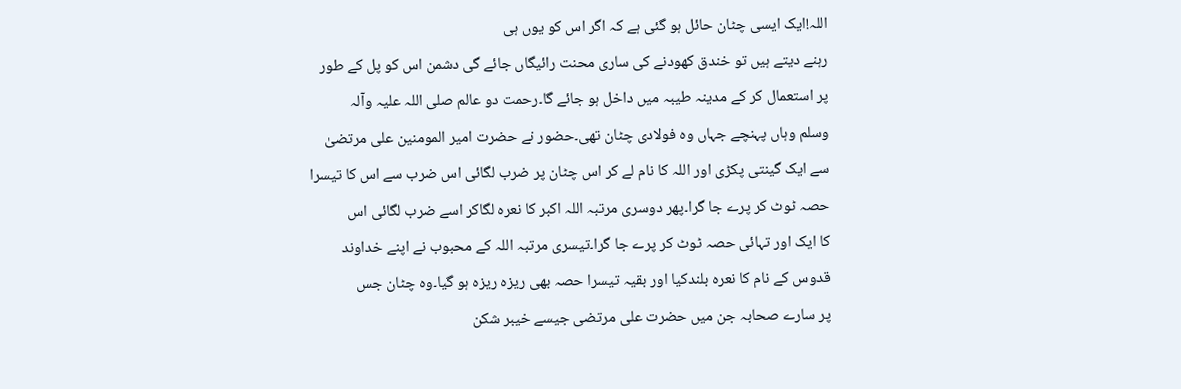اللہ!ایک ایسی چٹان حائل ہو گئی ہے کہ اگر اس کو یوں ہی
رہنے دیتے ہیں تو خندق کھودنے کی ساری محنت رائیگاں جائے گی دشمن اس کو پل کے طور
پر استعمال کر کے مدینہ طیبہ میں داخل ہو جائے گا۔رحمت دو عالم صلی اللہ علیہ وآلہ
وسلم وہاں پہنچے جہاں وہ فولادی چٹان تھی۔حضور نے حضرت امیر المومنین علی مرتضیٰ
سے ایک گینتی پکڑی اور اللہ کا نام لے کر اس چٹان پر ضرب لگائی اس ضرب سے اس کا تیسرا
حصہ ٹوٹ کر پرے جا گرا۔پھر دوسری مرتبہ اللہ اکبر کا نعرہ لگاکر اسے ضرب لگائی اس
کا ایک اور تہائی حصہ ٹوٹ کر پرے جا گرا۔تیسری مرتبہ اللہ کے محبوب نے اپنے خداوند
قدوس کے نام کا نعرہ بلندکیا اور بقیہ تیسرا حصہ بھی ریزہ ریزہ ہو گیا۔وہ چٹان جس
پر سارے صحابہ جن میں حضرت علی مرتضی جیسے خیبر شکن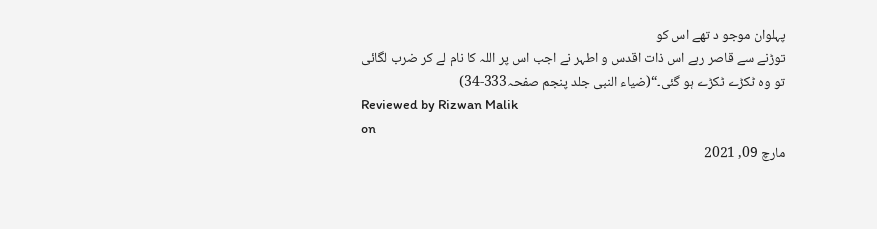پہلوان موجو د تھے اس کو
توڑنے سے قاصر رہے اس ذات اقدس و اطہر نے اجب اس پر اللہ کا نام لے کر ضرب لگائی
تو وہ ٹکڑے ٹکڑے ہو گئی۔“(ضیاء النبی جلد پنجم صفحہ333-34)
Reviewed by Rizwan Malik
on
مارچ 09, 2021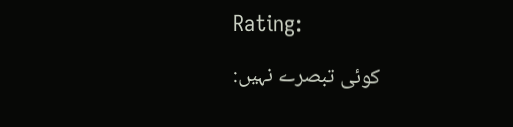Rating:

کوئی تبصرے نہیں: